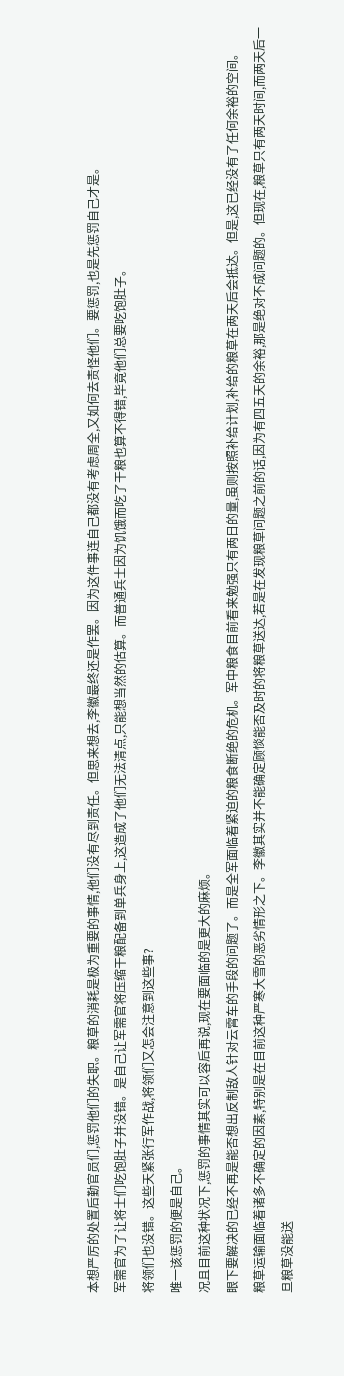本想严厉的处置后勤官员们,惩罚他们的失职。粮草的消耗是极为重要的事情,他们没有尽到责任。但思来想去,李徽最终还是作罢。因为这件事连自己都没有考虑周全,又如何去责怪他们。要惩罚,也是先惩罚自己才是。
军需官为了让将士们吃饱肚子并没错。是自己让军需官将压缩干粮配备到单兵身上,这造成了他们无法清点,只能想当然的估算。而普通兵士因为饥饿而吃了干粮也算不得错,毕竟他们总要吃饱肚子。
将领们也没错。这些天紧张行军作战,将领们又怎会注意到这些事?
唯一该惩罚的便是自己。
况且目前这种状况下,惩罚的事情其实可以容后再说,现在要面临的是更大的麻烦。
眼下要解决的已经不再是能否想出反制敌人针对云霄车的手段的问题了。而是全军面临着紧迫的粮食断绝的危机。军中粮食目前看来勉强只有两日的量,虽则按照补给计划,补给的粮草在两天后会抵达。但是,这已经没有了任何余裕的空间。
粮草运输面临着诸多不确定的因素,特别是在目前这种严寒大雪的恶劣情形之下。李徽其实并不能确定顾惔能否及时的将粮草送达,若是在发现粮草问题之前的话,因为有四五天的余裕,那是绝对不成问题的。但现在,粮草只有两天时间,而两天后一旦粮草没能送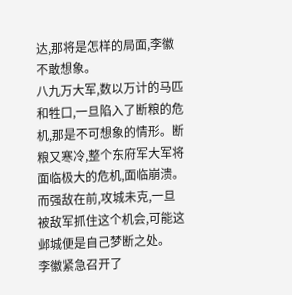达,那将是怎样的局面,李徽不敢想象。
八九万大军,数以万计的马匹和牲口,一旦陷入了断粮的危机,那是不可想象的情形。断粮又寒冷,整个东府军大军将面临极大的危机,面临崩溃。而强敌在前,攻城未克,一旦被敌军抓住这个机会,可能这邺城便是自己梦断之处。
李徽紧急召开了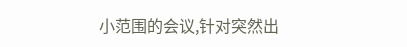小范围的会议,针对突然出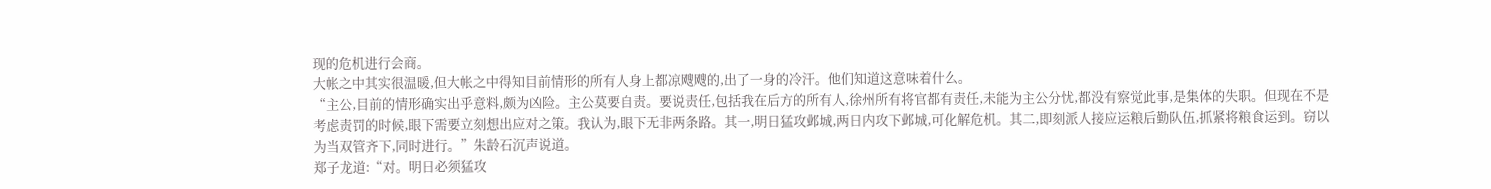现的危机进行会商。
大帐之中其实很温暖,但大帐之中得知目前情形的所有人身上都凉飕飕的,出了一身的冷汗。他们知道这意味着什么。
“主公,目前的情形确实出乎意料,颇为凶险。主公莫要自责。要说责任,包括我在后方的所有人,徐州所有将官都有责任,未能为主公分忧,都没有察觉此事,是集体的失职。但现在不是考虑责罚的时候,眼下需要立刻想出应对之策。我认为,眼下无非两条路。其一,明日猛攻邺城,两日内攻下邺城,可化解危机。其二,即刻派人接应运粮后勤队伍,抓紧将粮食运到。窃以为当双管齐下,同时进行。”朱龄石沉声说道。
郑子龙道:“对。明日必须猛攻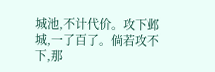城池,不计代价。攻下邺城,一了百了。倘若攻不下,那